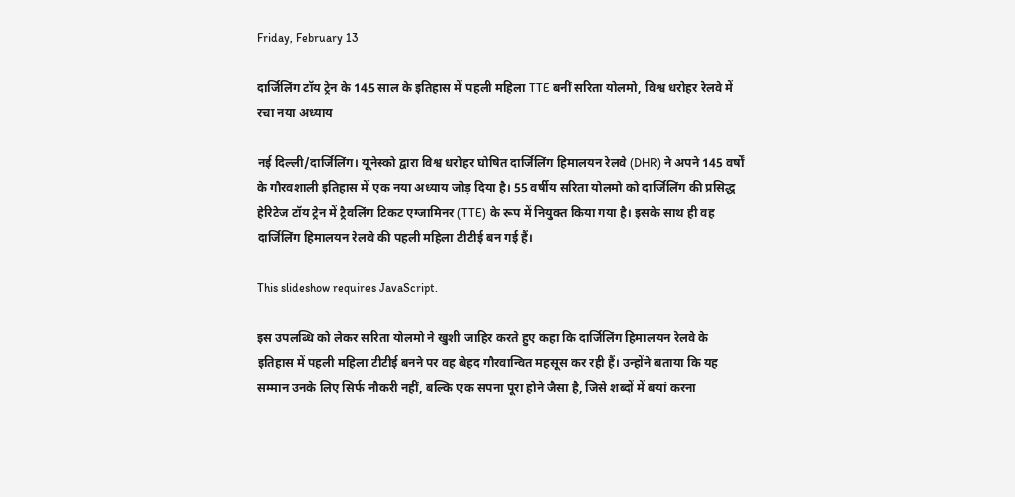Friday, February 13

दार्जिलिंग टॉय ट्रेन के 145 साल के इतिहास में पहली महिला TTE बनीं सरिता योलमो, विश्व धरोहर रेलवे में रचा नया अध्याय

नई दिल्ली/दार्जिलिंग। यूनेस्को द्वारा विश्व धरोहर घोषित दार्जिलिंग हिमालयन रेलवे (DHR) ने अपने 145 वर्षों के गौरवशाली इतिहास में एक नया अध्याय जोड़ दिया है। 55 वर्षीय सरिता योलमो को दार्जिलिंग की प्रसिद्ध हेरिटेज टॉय ट्रेन में ट्रैवलिंग टिकट एग्जामिनर (TTE) के रूप में नियुक्त किया गया है। इसके साथ ही वह दार्जिलिंग हिमालयन रेलवे की पहली महिला टीटीई बन गई हैं।

This slideshow requires JavaScript.

इस उपलब्धि को लेकर सरिता योलमो ने खुशी जाहिर करते हुए कहा कि दार्जिलिंग हिमालयन रेलवे के इतिहास में पहली महिला टीटीई बनने पर वह बेहद गौरवान्वित महसूस कर रही हैं। उन्होंने बताया कि यह सम्मान उनके लिए सिर्फ नौकरी नहीं, बल्कि एक सपना पूरा होने जैसा है, जिसे शब्दों में बयां करना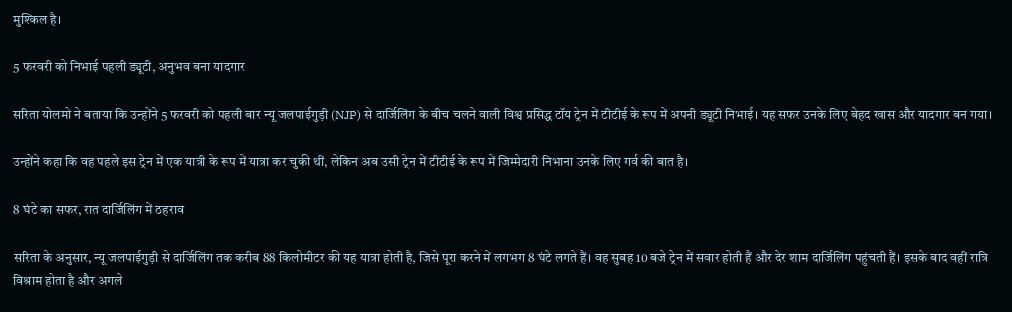मुश्किल है।

5 फरवरी को निभाई पहली ड्यूटी, अनुभव बना यादगार

सरिता योलमो ने बताया कि उन्होंने 5 फरवरी को पहली बार न्यू जलपाईगुड़ी (NJP) से दार्जिलिंग के बीच चलने वाली विश्व प्रसिद्ध टॉय ट्रेन में टीटीई के रूप में अपनी ड्यूटी निभाई। यह सफर उनके लिए बेहद खास और यादगार बन गया।

उन्होंने कहा कि वह पहले इस ट्रेन में एक यात्री के रूप में यात्रा कर चुकी थीं, लेकिन अब उसी ट्रेन में टीटीई के रूप में जिम्मेदारी निभाना उनके लिए गर्व की बात है।

8 घंटे का सफर, रात दार्जिलिंग में ठहराव

सरिता के अनुसार, न्यू जलपाईगुड़ी से दार्जिलिंग तक करीब 88 किलोमीटर की यह यात्रा होती है, जिसे पूरा करने में लगभग 8 घंटे लगते हैं। वह सुबह 10 बजे ट्रेन में सवार होती हैं और देर शाम दार्जिलिंग पहुंचती हैं। इसके बाद वहीं रात्रि विश्राम होता है और अगले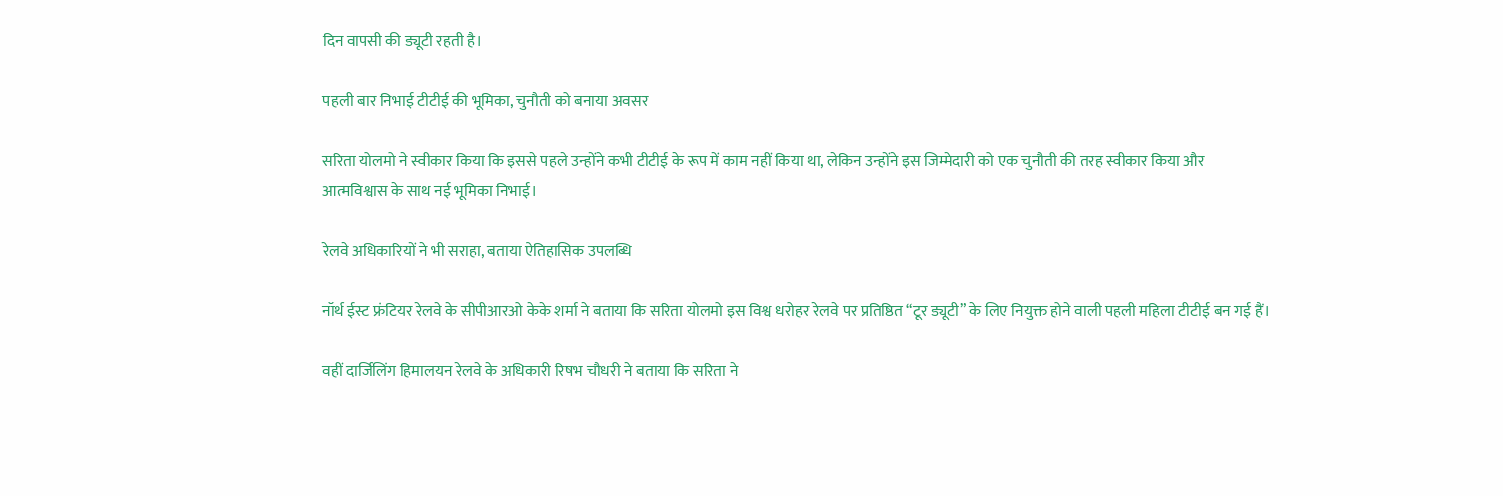दिन वापसी की ड्यूटी रहती है।

पहली बार निभाई टीटीई की भूमिका, चुनौती को बनाया अवसर

सरिता योलमो ने स्वीकार किया कि इससे पहले उन्होंने कभी टीटीई के रूप में काम नहीं किया था, लेकिन उन्होंने इस जिम्मेदारी को एक चुनौती की तरह स्वीकार किया और आत्मविश्वास के साथ नई भूमिका निभाई।

रेलवे अधिकारियों ने भी सराहा, बताया ऐतिहासिक उपलब्धि

नॉर्थ ईस्ट फ्रंटियर रेलवे के सीपीआरओ केके शर्मा ने बताया कि सरिता योलमो इस विश्व धरोहर रेलवे पर प्रतिष्ठित “टूर ड्यूटी” के लिए नियुक्त होने वाली पहली महिला टीटीई बन गई हैं।

वहीं दार्जिलिंग हिमालयन रेलवे के अधिकारी रिषभ चौधरी ने बताया कि सरिता ने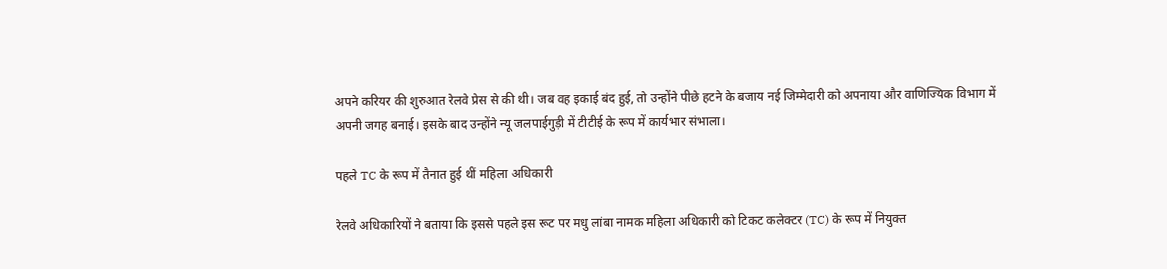अपने करियर की शुरुआत रेलवे प्रेस से की थी। जब वह इकाई बंद हुई, तो उन्होंने पीछे हटने के बजाय नई जिम्मेदारी को अपनाया और वाणिज्यिक विभाग में अपनी जगह बनाई। इसके बाद उन्होंने न्यू जलपाईगुड़ी में टीटीई के रूप में कार्यभार संभाला।

पहले TC के रूप में तैनात हुई थीं महिला अधिकारी

रेलवे अधिकारियों ने बताया कि इससे पहले इस रूट पर मधु लांबा नामक महिला अधिकारी को टिकट कलेक्टर (TC) के रूप में नियुक्त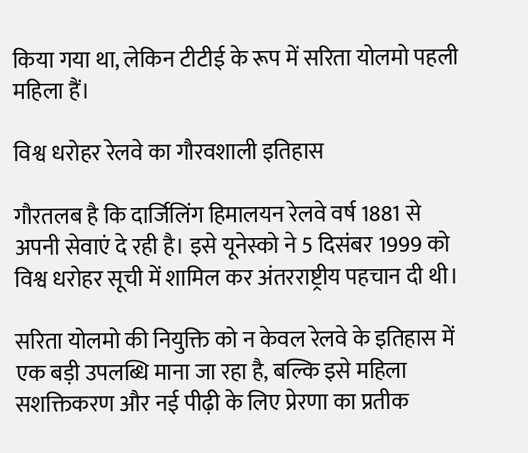किया गया था, लेकिन टीटीई के रूप में सरिता योलमो पहली महिला हैं।

विश्व धरोहर रेलवे का गौरवशाली इतिहास

गौरतलब है कि दार्जिलिंग हिमालयन रेलवे वर्ष 1881 से अपनी सेवाएं दे रही है। इसे यूनेस्को ने 5 दिसंबर 1999 को विश्व धरोहर सूची में शामिल कर अंतरराष्ट्रीय पहचान दी थी।

सरिता योलमो की नियुक्ति को न केवल रेलवे के इतिहास में एक बड़ी उपलब्धि माना जा रहा है, बल्कि इसे महिला सशक्तिकरण और नई पीढ़ी के लिए प्रेरणा का प्रतीक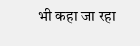भी कहा जा रहा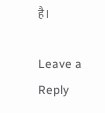है।

Leave a Reply